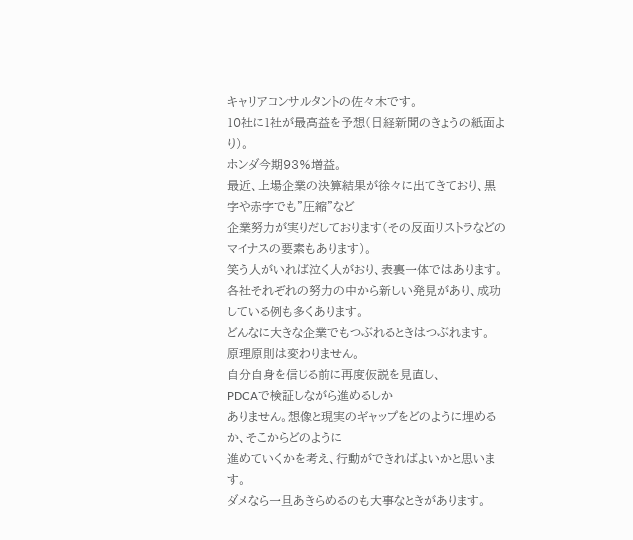キャリアコンサルタントの佐々木です。
10社に1社が最高益を予想(日経新聞のきょうの紙面より)。
ホンダ今期93%増益。
最近、上場企業の決算結果が徐々に出てきており、黒字や赤字でも"圧縮"など
企業努力が実りだしております(その反面リストラなどのマイナスの要素もあります)。
笑う人がいれば泣く人がおり、表裏一体ではあります。
各社それぞれの努力の中から新しい発見があり、成功している例も多くあります。
どんなに大きな企業でもつぶれるときはつぶれます。
原理原則は変わりません。
自分自身を信じる前に再度仮説を見直し、
PDCAで検証しながら進めるしか
ありません。想像と現実のギャップをどのように埋めるか、そこからどのように
進めていくかを考え、行動ができればよいかと思います。
ダメなら一旦あきらめるのも大事なときがあります。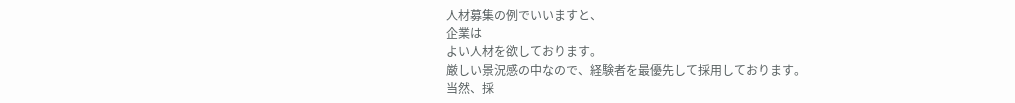人材募集の例でいいますと、
企業は
よい人材を欲しております。
厳しい景況感の中なので、経験者を最優先して採用しております。
当然、採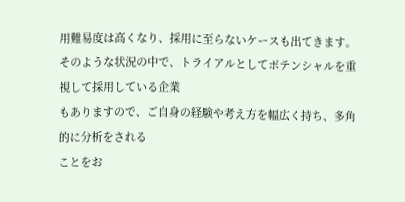用難易度は高くなり、採用に至らないケースも出てきます。
そのような状況の中で、トライアルとしてポテンシャルを重視して採用している企業
もありますので、ご自身の経験や考え方を幅広く持ち、多角的に分析をされる
ことをお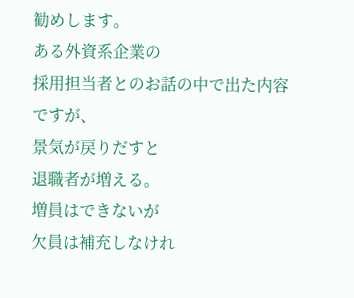勧めします。
ある外資系企業の
採用担当者とのお話の中で出た内容ですが、
景気が戻りだすと
退職者が増える。
増員はできないが
欠員は補充しなけれ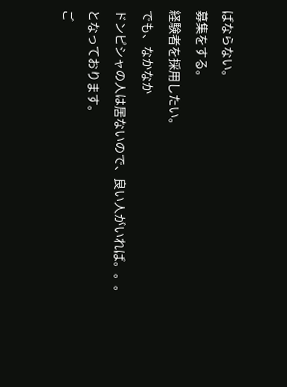ばならない。
募集をする。
経験者を採用したい。
でも、なかなか
ドンピシャの人は居ないので、良い人がいれば。。。
となっております。
ご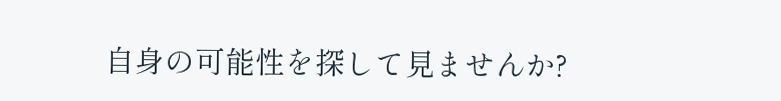自身の可能性を探して見ませんか?